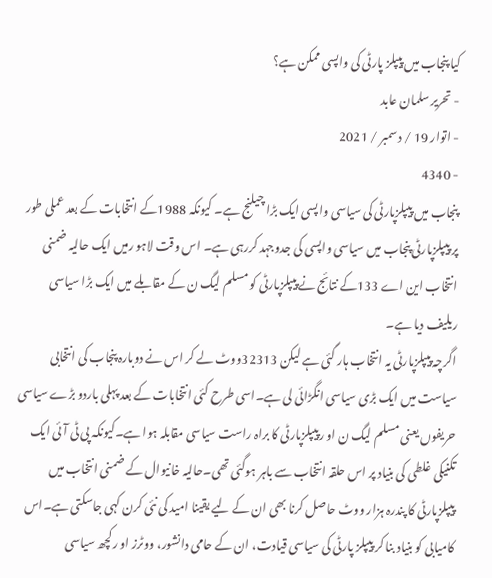کیا پنجاب میں پیپلز پارٹی کی واپسی ممکن ہے؟
- تحریر سلمان عابد
- اتوار 19 / دسمبر / 2021
- 4340
پنجاب میں پیپلزپارٹی کی سیاسی واپسی ایک بڑا چیلنج ہے۔ کیونکہ 1988کے انتخابات کے بعد عملی طور پر پیپلزپارٹی پنجاب میں سیاسی واپسی کی جدوجہد کررہی ہے۔ اس وقت لاہو رمیں ایک حالیہ ضمنی انتخاب این اے 133کے نتائج نے پیپلزپارٹی کو مسلم لیگ ن کے مقابلے میں ایک بڑا سیاسی ریلیف دیا ہے۔
اگرچہ پیپلزپارٹی یہ انتخاب ہار گئی ہے لیکن 32313ووٹ لے کر اس نے دوبارہ پنجاب کی انتخابی سیاست میں ایک بڑی سیاسی انگڑائی لی ہے۔اسی طرح کئی انتخابات کے بعد پہلی باردو بڑے سیاسی حریفوں یعنی مسلم لیگ ن او رپیپلزپارٹی کا براہ راست سیاسی مقابلہ ہوا ہے۔کیونکہ پی ٹی آئی ایک تکنیکی غلطی کی بنیاد پر اس حلقہ انتخاب سے باہر ہوگئی تھی۔حالیہ خانیوال کے ضمنی انتخاب میں پیپلزپارٹی کا پندرہ ہزار ووٹ حاصل کرنا بھی ان کے لیے یقینا امید کی نئی کرن کہی جاسکتی ہے۔اس کامیابی کو بنیاد بنا کر پیپلز پارٹی کی سیاسی قیادت، ان کے حامی دانشور، ووٹرز او رکچھ سیاسی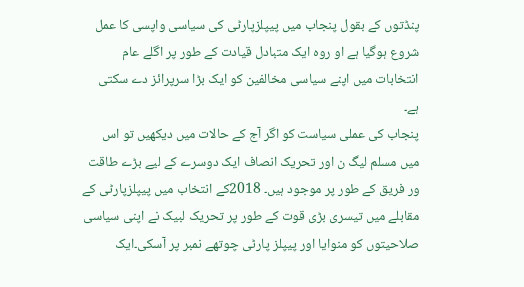پنڈتوں کے بقول پنجاب میں پیپلزپارٹی کی سیاسی واپسی کا عمل شروع ہوگیا ہے او روہ ایک متبادل قیادت کے طور پر اگلے عام انتخابات میں اپنے سیاسی مخالفین کو ایک بڑا سرپرائز دے سکتی ہے۔
پنجاب کی عملی سیاست کو اگر آج کے حالات میں دیکھیں تو اس میں مسلم لیگ ن اور تحریک انصاف ایک دوسرے کے لیے بڑے طاقت ور فریق کے طور پر موجود ہیں۔ 2018کے انتخاب میں پیپلزپارٹی کے مقابلے میں تیسری بڑی قوت کے طور پر تحریک لبیک نے اپنی سیاسی صلاحیتوں کو منوایا اور پیپلز پارٹی چوتھے نمبر پر آسکی۔ایک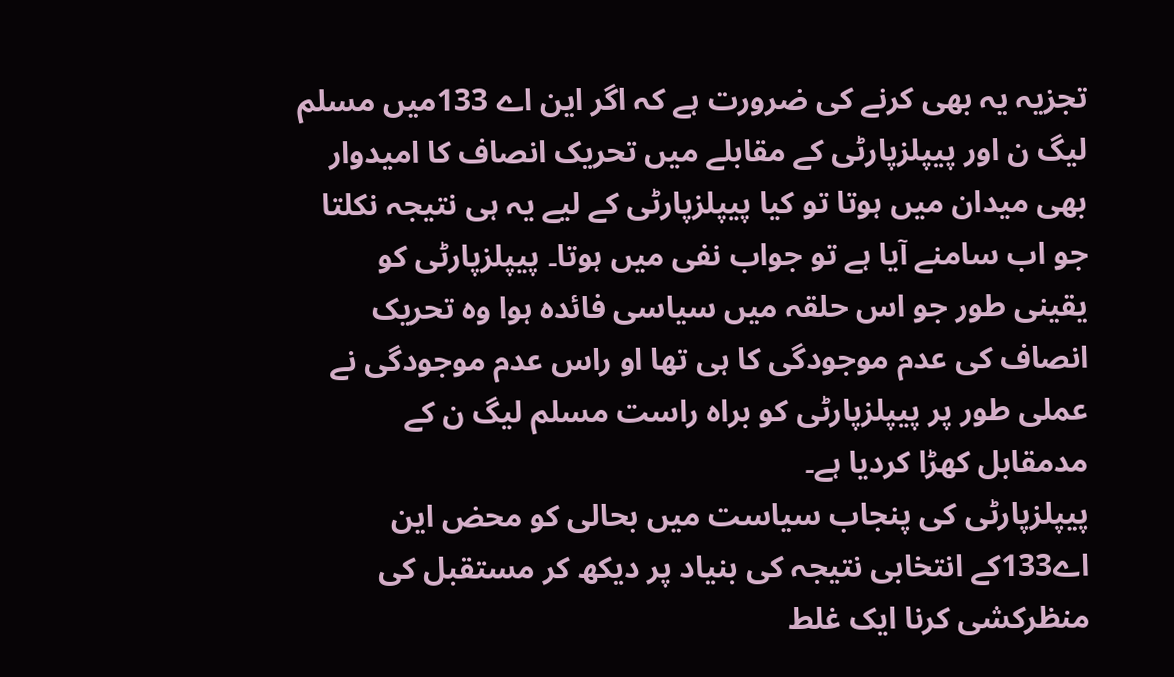تجزیہ یہ بھی کرنے کی ضرورت ہے کہ اگر این اے 133میں مسلم لیگ ن اور پیپلزپارٹی کے مقابلے میں تحریک انصاف کا امیدوار بھی میدان میں ہوتا تو کیا پیپلزپارٹی کے لیے یہ ہی نتیجہ نکلتا جو اب سامنے آیا ہے تو جواب نفی میں ہوتا۔ پیپلزپارٹی کو یقینی طور جو اس حلقہ میں سیاسی فائدہ ہوا وہ تحریک انصاف کی عدم موجودگی کا ہی تھا او راس عدم موجودگی نے عملی طور پر پیپلزپارٹی کو براہ راست مسلم لیگ ن کے مدمقابل کھڑا کردیا ہے۔
پیپلزپارٹی کی پنجاب سیاست میں بحالی کو محض این اے133کے انتخابی نتیجہ کی بنیاد پر دیکھ کر مستقبل کی منظرکشی کرنا ایک غلط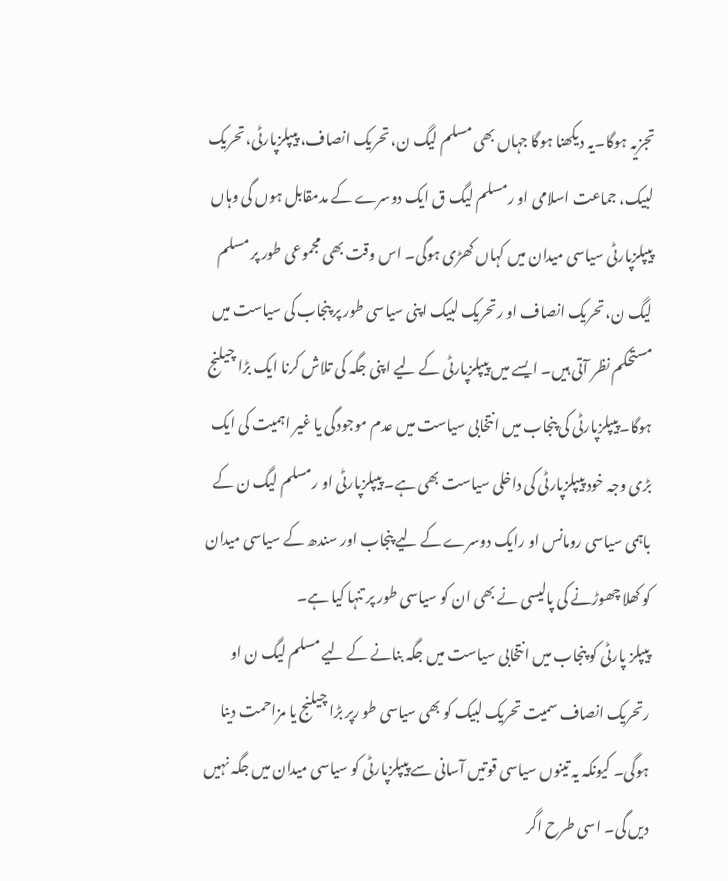تجزیہ ہوگا۔یہ دیکھنا ہوگا جہاں بھی مسلم لیگ ن، تحریک انصاف، پیپلزپارٹی، تحریک لبیک، جماعت اسلامی او رمسلم لیگ ق ایک دوسرے کے مدمقابل ہوں گی وہاں پیپلزپارٹی سیاسی میدان میں کہاں کھڑی ہوگی۔ اس وقت بھی مجموعی طور پر مسلم لیگ ن، تحریک انصاف او رتحریک لبیک اپنی سیاسی طور پر پنجاب کی سیاست میں مستحکم نظر آتی ہیں۔ ایسے میں پیپلزپارٹی کے لیے اپنی جگہ کی تلاش کرنا ایک بڑا چیلنج ہوگا۔پیپلزپارٹی کی پنجاب میں انتخابی سیاست میں عدم موجودگی یا غیر اہمیت کی ایک بڑی وجہ خود پیپلزپارٹی کی داخلی سیاست بھی ہے۔ پیپلزپارٹی او رمسلم لیگ ن کے باہمی سیاسی رومانس او رایک دوسرے کے لیے پنجاب اور سندھ کے سیاسی میدان کو کھلا چھوڑنے کی پالیسی نے بھی ان کو سیاسی طور پر تنہا کیا ہے۔
پیپلز پارٹی کو پنجاب میں انتخابی سیاست میں جگہ بنانے کے لیے مسلم لیگ ن او رتحریک انصاف سمیت تحریک لبیک کو بھی سیاسی طو رپر بڑا چیلنج یا مزاحمت دینا ہوگی۔ کیونکہ یہ تینوں سیاسی قوتیں آسانی سے پیپلزپارٹی کو سیاسی میدان میں جگہ نہیں دیں گی۔ اسی طرح اگر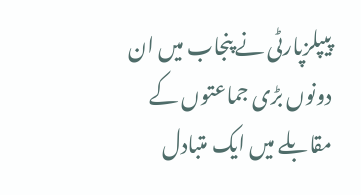پیپلزپارٹی نے پنجاب میں ان دونوں بڑی جماعتوں کے مقابلے میں ایک متبادل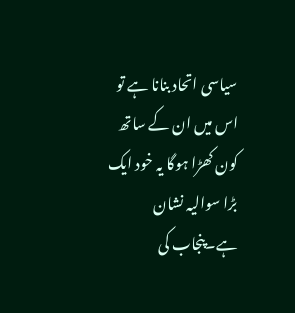سیاسی اتحاد بنانا ہے تو اس میں ان کے ساتھ کون کھڑا ہوگا یہ خود ایک بڑا سوالیہ نشان ہے۔پنجاب کی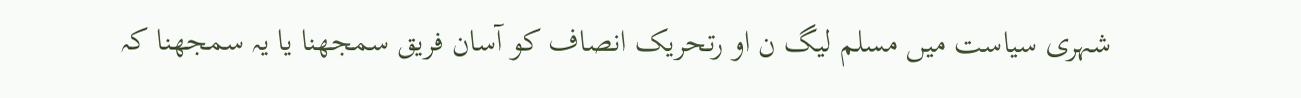شہری سیاست میں مسلم لیگ ن او رتحریک انصاف کو آسان فریق سمجھنا یا یہ سمجھنا کہ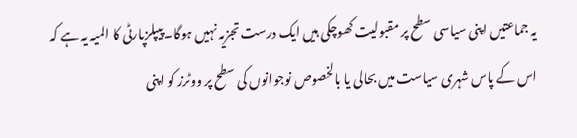یہ جماعتیں اپنی سیاسی سطح پر مقبولیت کھوچکی ہیں ایک درست تجزیہ نہیں ہوگا۔پیپلزپارٹی کا المیہ یہ ہے کہ اس کے پاس شہری سیاست میں بحالی یا بالخصوص نوجوانوں کی سطح پر ووٹرز کو اپنی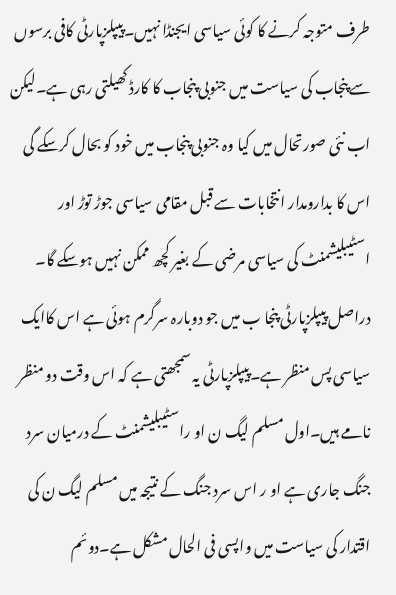طرف متوجہ کرنے کا کوئی سیاسی ایجنڈا نہیں۔پیپلزپارٹی کافی برسوں سے پنجاب کی سیاست میں جنوبی پنجاب کا کارڈ کھیلتی رہی ہے۔لیکن اب نئی صورتحال میں کیا وہ جنوبی پنجاب میں خود کو بحال کرسکے گی اس کا بدارومدار انتخابات سے قبل مقامی سیاسی جوڑ توڑ اور اسٹیبلیشمنٹ کی سیاسی مرضی کے بغیر کچھ ممکن نہیں ہوسکے گا۔
دراصل پیپلزپارٹی پنجا ب میں جو دوبارہ سرگرم ہوئی ہے اس کاایک سیاسی پس منظر ہے۔پیپلزپارٹی یہ سمجھتی ہے کہ اس وقت دو منظر نامے ہیں۔اول مسلم لیگ ن او راسٹیبلیشمنٹ کے درمیان سرد جنگ جاری ہے او ر اس سرد جنگ کے نتیجہ میں مسلم لیگ ن کی اقتدار کی سیاست میں واپسی فی الحال مشکل ہے۔دوئم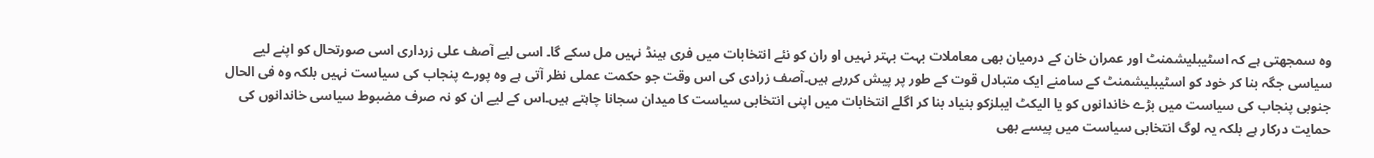وہ سمجھتی ہے کہ اسٹیبلیشمنٹ اور عمران خان کے درمیان بھی معاملات بہت بہتر نہیں او ران کو نئے انتخابات میں فری ہینڈ نہیں مل سکے گا۔ اسی لیے آصف علی زرداری اسی صورتحال کو اپنے لیے سیاسی جگہ بنا کر خود کو اسٹیبلیشمنٹ کے سامنے ایک متبادل قوت کے طور پر پیش کررہے ہیں۔آصف زرادی کی اس وقت جو حکمت عملی نظر آتی ہے وہ پورے پنجاب کی سیاست نہیں بلکہ وہ فی الحال جنوبی پنجاب کی سیاست میں بڑے خاندانوں کو یا الیکٹ ایبلزکو بنیاد بنا کر اگلے انتخابات میں اپنی انتخابی سیاست کا میدان سجانا چاہتے ہیں۔اس کے لیے ان کو نہ صرف مضبوط سیاسی خاندانوں کی حمایت درکار ہے بلکہ یہ لوگ انتخابی سیاست میں پیسے بھی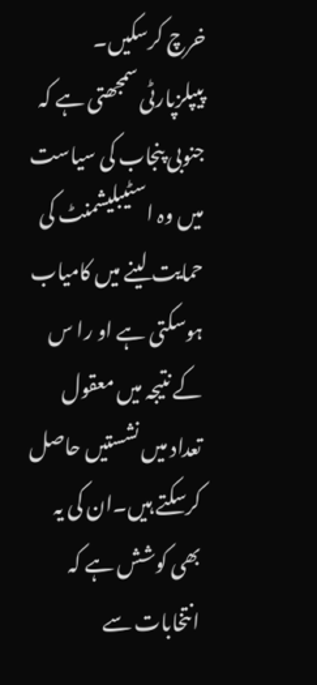خرچ کرسکیں۔
پیپلزپارٹی سمجھتی ہے کہ جنوبی پنجاب کی سیاست میں وہ اسٹیبلیشمنٹ کی حمایت لینے میں کامیاب ہوسکتی ہے او را س کے نتیجہ میں معقول تعداد میں نشستیں حاصل کرسکتے ہیں۔ان کی یہ بھی کوشش ہے کہ انتخابات سے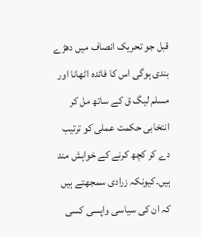قبل جو تحریک انصاف میں دھڑے بندی ہوگی اس کا فائدہ اٹھانا اور مسلم لیگ ق کے ساتھ مل کر انتخابی حکمت عملی کو ترتیب دے کر کچھ کرنے کے خواہش مند ہیں۔کیونکہ زرادی سمجھتے ہیں کہ ان کی سیاسی واپسی کسی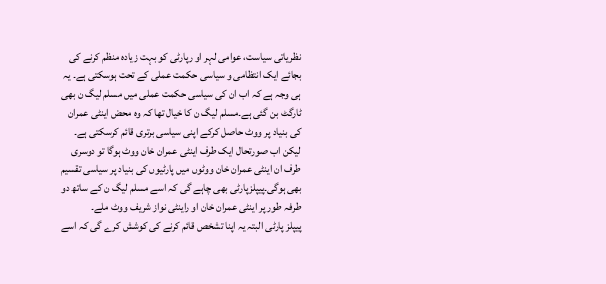نظریاتی سیاست، عوامی لہر او رپارٹی کو بہت زیادہ منظم کرنے کی بجائے ایک انتظامی و سیاسی حکمت عملی کے تحت ہوسکتی ہے۔ یہ ہی وجہ ہے کہ اب ان کی سیاسی حکمت عملی میں مسلم لیگ ن بھی ٹارگٹ بن گئی ہے۔مسلم لیگ ن کا خیال تھا کہ وہ محض اینٹی عمران کی بنیاد پر ووٹ حاصل کرکے اپنی سیاسی برتری قائم کرسکتی ہے۔ لیکن اب صورتحال ایک طرف اینٹی عمران خان ووٹ ہوگا تو دوسری طرف ان اینٹی عمران خان ووٹوں میں پارٹیوں کی بنیاد پر سیاسی تقسیم بھی ہوگی۔پیپلزپارٹی بھی چاہے گی کہ اسے مسلم لیگ ن کے ساتھ دو طرفہ طور پر اینٹی عمران خان او راینٹی نواز شریف ووٹ ملے۔
پیپلز پارٹی البتہ یہ اپنا تشخص قائم کرنے کی کوشش کرے گی کہ اسے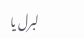لبرل یا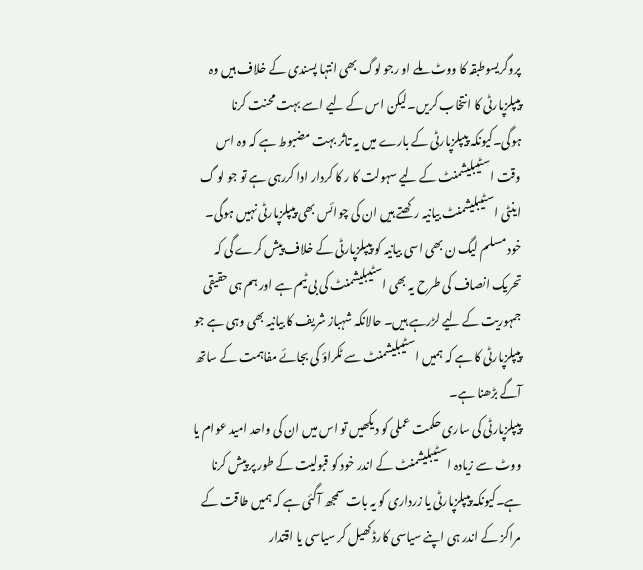پروگریسوطبقہ کا ووٹ ملے او رجو لوگ بھی انتہا پسندی کے خلاف ہیں وہ پیپلزپارٹی کا انتخاب کریں۔لیکن اس کے لیے اسے بہت محنت کرنا ہوگی۔کیونکہ پیپلزپارٹی کے بارے میں یہ تاثر بہت مضبوط ہے کہ وہ اس وقت اسٹیبلیشمنٹ کے لیے سہولت کا ر کا کردار ادا کررہی ہے تو جو لو گ اینٹی اسٹیبلیشمنٹ بیانیہ رکھتے ہیں ان کی چوائس بھی پیپلزپارٹی نہیں ہوگی۔ خود مسلم لیگ ن بھی اسی بیانیہ کو پیپلزپارٹی کے خلاف پیش کرے گی کہ تحریک انصاف کی طرح یہ بھی اسٹیبلیشمنٹ کی بی ٹیم ہے اور ہم ہی حقیقی جمہوریت کے لیے لڑرہے ہیں۔ حالانکہ شہباز شریف کا بیانیہ بھی وہی ہے جو پیپلزپارٹی کا ہے کہ ہمیں اسٹیبلیشمنٹ سے ٹکراؤ کی بجائے مفاہمت کے ساتھ آگے بڑھنا ہے۔
پیپلزپارٹی کی ساری حکمت عملی کو دیکھیں تو اس میں ان کی واحد امید عوام یا ووٹ سے زیادہ اسٹیبلیشمنٹ کے اندر خود کو قبولیت کے طور پر پیش کرنا ہے۔کیونکہ پیپلزپارٹی یا زرداری کو یہ بات سمجھ آگئی ہے کہ ہمیں طاقت کے مراکز کے اندر ہی اپنے سیاسی کارڈ کھیل کر سیاسی یا اقتدار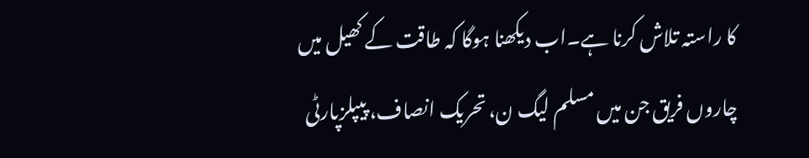کا راستہ تلاش کرنا ہے۔اب دیکھنا ہوگا کہ طاقت کے کھیل میں چاروں فریق جن میں مسلم لیگ ن، تحریک انصاف، پیپلزپارٹی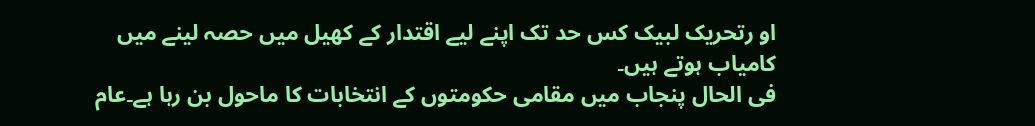او رتحریک لبیک کس حد تک اپنے لیے اقتدار کے کھیل میں حصہ لینے میں کامیاب ہوتے ہیں۔
فی الحال پنجاب میں مقامی حکومتوں کے انتخابات کا ماحول بن رہا ہے۔عام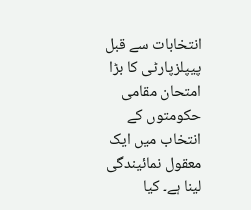انتخابات سے قبل پیپلزپارٹی کا بڑا امتحان مقامی حکومتوں کے انتخاب میں ایک معقول نمائیندگی لینا ہے۔ کیا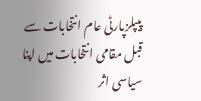پیپلزپارٹی عام انتخابات سے قبل مقامی انتخابات میں اپنا سیاسی اثر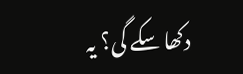دکھا سکے گی؟ یہ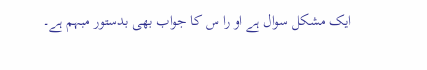ایک مشکل سوال ہے او را س کا جواب بھی بدستور مبہم ہے۔